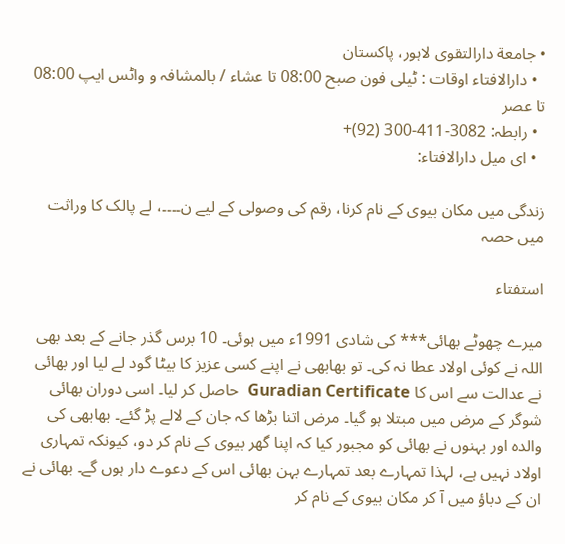• جامعة دارالتقوی لاہور، پاکستان
  • دارالافتاء اوقات : ٹیلی فون صبح 08:00 تا عشاء / بالمشافہ و واٹس ایپ 08:00 تا عصر
  • رابطہ: 3082-411-300 (92)+
  • ای میل دارالافتاء:

زندگی میں مکان بیوی کے نام کرنا، رقم کی وصولی کے لیے ن۔۔۔۔، لے پالک کا وراثت میں حصہ

استفتاء

میرے چھوٹے بھائی*** کی شادی 1991ء میں ہوئی۔ 10 برس گذر جانے کے بعد بھی اللہ نے کوئی اولاد عطا نہ کی۔ تو بھابھی نے اپنے کسی عزیز کا بیٹا گود لے لیا اور بھائی نے عدالت سے اس کا Guradian Certificate  حاصل کر لیا۔ اسی دوران بھائی شوگر کے مرض میں مبتلا ہو گیا۔ مرض اتنا بڑھا کہ جان کے لالے پڑ گئے۔ بھابھی کی والدہ اور بہنوں نے بھائی کو مجبور کیا کہ اپنا گھر بیوی کے نام کر دو، کیونکہ تمہاری اولاد نہیں ہے، لہذا تمہارے بعد تمہارے بہن بھائی اس کے دعوے دار ہوں گے۔ بھائی نے ان کے دباؤ میں آ کر مکان بیوی کے نام کر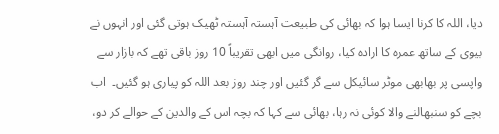دیا، اللہ کا کرنا ایسا ہوا کہ بھائی کی طبیعت آہستہ آہستہ ٹھیک ہوتی گئی اور انہوں نے بیوی کے ساتھ عمرہ کا ارادہ کیا، روانگی میں ابھی تقریباً 10 روز باقی تھے کہ بازار سے واپسی پر بھابھی موٹر سائیکل سے گر گئیں اور چند روز بعد اللہ کو پیاری ہو گئیں۔  اب بچے کو سنبھالنے والا کوئی نہ رہا، بھائی سے کہا کہ بچہ اس کے والدین کے حوالے کر دو،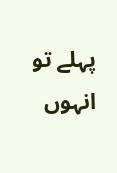پہلے تو انہوں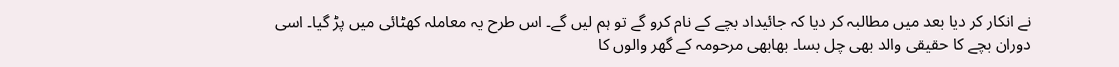نے انکار کر دیا بعد میں مطالبہ کر دیا کہ جائیداد بچے کے نام کرو گے تو ہم لیں گے۔ اس طرح یہ معاملہ کھٹائی میں پڑ گیا۔ اسی دوران بچے کا حقیقی والد بھی چل بسا۔ بھابھی مرحومہ کے گھر والوں کا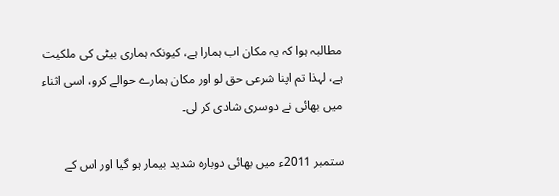مطالبہ ہوا کہ یہ مکان اب ہمارا ہے، کیونکہ ہماری بیٹی کی ملکیت ہے، لہذا تم اپنا شرعی حق لو اور مکان ہمارے حوالے کرو، اسی اثناء میں بھائی نے دوسری شادی کر لی۔

ستمبر 2011ء میں بھائی دوبارہ شدید بیمار ہو گیا اور اس کے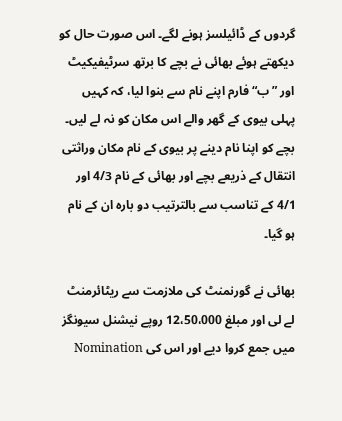گردوں کے ڈائیلسز ہونے لگے۔ اس صورت حال کو دیکھتے ہوئے بھائی نے بچے کا برتھ سرٹیفیکیٹ اور ”ب“ فارم اپنے نام سے بنوا لیا، کہ کہیں پہلی بیوی کے گھر والے اس مکان کو نہ لے لیں۔ بچے کو اپنا نام دینے پر بیوی کے نام مکان وراثتی انتقال کے ذریعے بچے اور بھائی کے نام 4/3 اور 4/1 کے تناسب سے بالترتیب دو بارہ ان کے نام ہو گیا۔

بھائی نے گورنمنٹ کی ملازمت سے ریٹائرمنٹ لے لی اور مبلغ 12،50،000 روپے نیشنل سیونگز میں جمع کروا دیے اور اس کی Nomination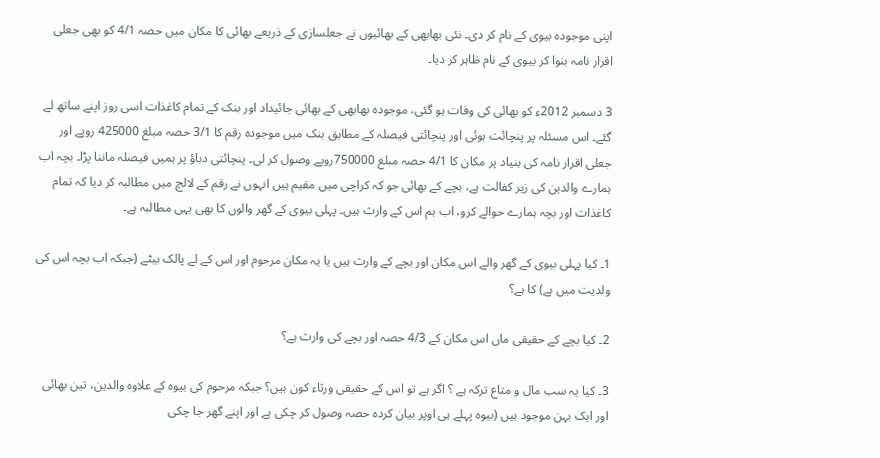اپنی موجودہ بیوی کے نام کر دی۔ نئی بھابھی کے بھائیوں نے جعلسازی کے ذریعے بھائی کا مکان میں حصہ 4/1 کو بھی جعلی اقرار نامہ بنوا کر بیوی کے نام ظاہر کر دیا۔

3 دسمبر 2012ء کو بھائی کی وفات ہو گئی، موجودہ بھابھی کے بھائی جائیداد اور بنک کے تمام کاغذات اسی روز اپنے ساتھ لے گئے۔ اس مسئلہ پر پنچائت ہوئی اور پنچائتی فیصلہ کے مطابق بنک میں موجودہ رقم کا 3/1 حصہ مبلغ 425000 روپے اور جعلی اقرار نامہ کی بنیاد پر مکان کا 4/1 حصہ مبلغ 750000روپے وصول کر لی۔ پنچائتی دباؤ پر ہمیں فیصلہ ماننا پڑا۔ بچہ اب ہمارے والدین کی زیر کفالت ہے، بچے کے بھائی جو کہ کراچی میں مقیم ہیں انہوں نے رقم کے لالچ میں مطالبہ کر دیا کہ تمام کاغذات اور بچہ ہمارے حوالے کرو، اب ہم اس کے وارث ہیں۔ پہلی بیوی کے گھر والوں کا بھی یہی مطالبہ ہے۔

1۔ کیا پہلی بیوی کے گھر والے اس مکان اور بچے کے وارث ہیں یا یہ مکان مرحوم اور اس کے لے پالک بیٹے (جبکہ اب بچہ اس کی ولدیت میں ہے) کا ہے؟

2۔ کیا بچے کے حقیقی ماں اس مکان کے 4/3 حصہ اور بچے کی وارث ہے؟

3۔ کیا یہ سب مال و متاع ترکہ ہے ؟ اگر ہے تو اس کے حقیقی ورثاء کون ہیں؟ جبکہ مرحوم کی بیوہ کے علاوہ والدین، تین بھائی اور ایک بہن موجود ہیں (بیوہ پہلے ہی اوپر بیان کردہ حصہ وصول کر چکی ہے اور اپنے گھر جا چکی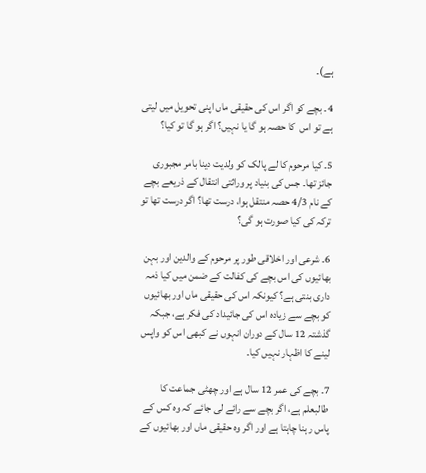ہے)۔

4۔ بچے کو اگر اس کی حقیقی ماں اپنی تحویل میں لیتی ہے تو اس  کا حصہ ہو گا یا نہیں؟ اگر ہو گا تو کیا؟

5۔ کیا مرحوم کا لے پالک کو ولدیت دینا بامر مجبوری جائز تھا۔ جس کی بنیاد پر وراثتی انتقال کے ذریعے بچے کے نام 4/3 حصہ منتقل ہوا، درست تھا؟ اگر درست تھا تو ترکہ کی کیا صورت ہو گی؟

6۔ شرعی اور اخلاقی طور پر مرحوم کے والدین اور بہن بھائیوں کی اس بچے کی کفالت کے ضمن میں کیا ذمہ داری بنتی ہے؟ کیونکہ اس کی حقیقی ماں اور بھائیوں کو بچے سے زیادہ اس کی جائیداد کی فکر ہے، جبکہ گذشتہ 12 سال کے دوران انہوں نے کبھی اس کو واپس لینے کا اظہار نہیں کیا۔

7۔ بچے کی عمر 12 سال ہے اور چھٹی جماعت کا طالبعلم ہے، اگر بچے سے رائے لی جائے کہ وہ کس کے پاس رہنا چاہتا ہے اور اگر وہ حقیقی ماں اور بھائیوں کے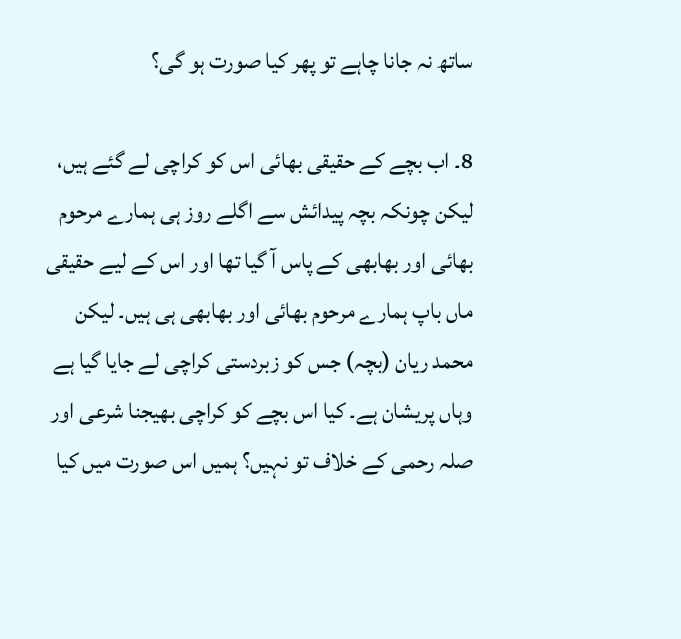ساتھ نہ جانا چاہے تو پھر کیا صورت ہو گی؟

8۔ اب بچے کے حقیقی بھائی اس کو کراچی لے گئے ہیں، لیکن چونکہ بچہ پیدائش سے اگلے روز ہی ہمارے مرحوم بھائی اور بھابھی کے پاس آ گیا تھا اور اس کے لیے حقیقی ماں باپ ہمارے مرحوم بھائی اور بھابھی ہی ہیں۔ لیکن محمد ریان (بچہ) جس کو زبردستی کراچی لے جایا گیا ہے وہاں پریشان ہے۔ کیا اس بچے کو کراچی بھیجنا شرعی اور صلہ رحمی کے خلاف تو نہیں؟ ہمیں اس صورت میں کیا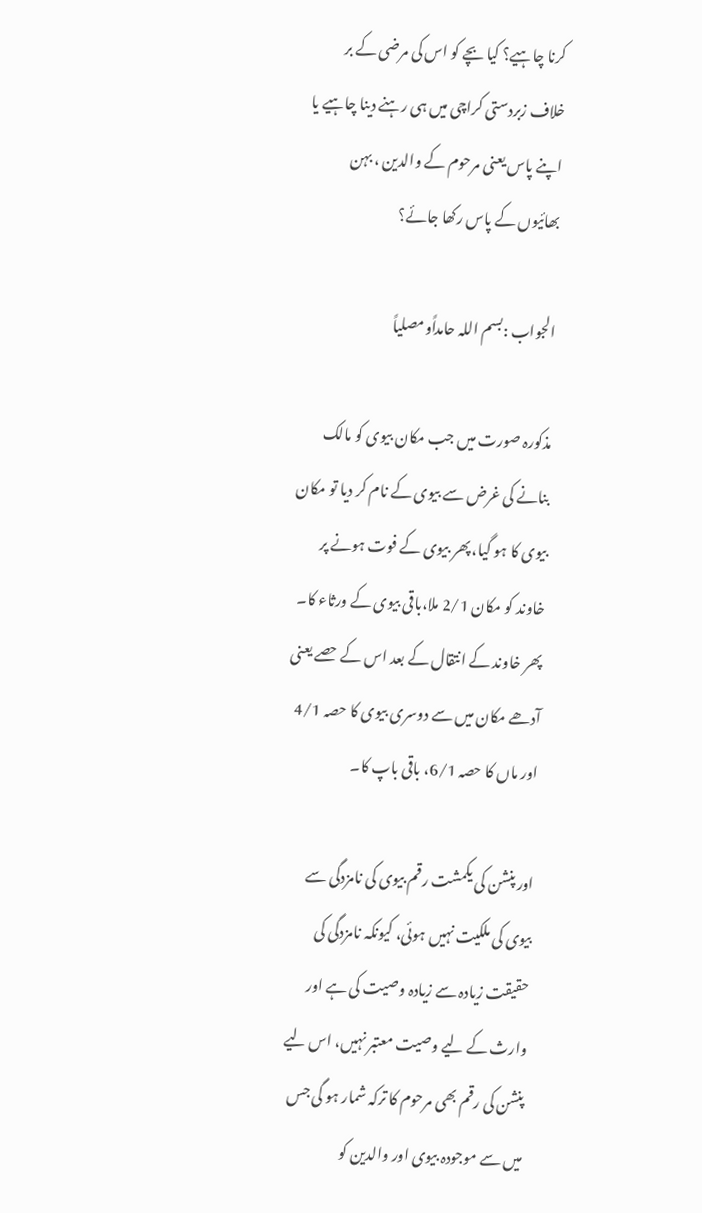کرنا چاہیے؟ کیا بچے کو اس کی مرضی کے بر خلاف زبردستی کراچی میں ہی رہنے دینا چاہیے یا اپنے پاس یعنی مرحوم کے والدین ، بہن بھائیوں کے پاس رکھا جائے؟

الجواب :بسم اللہ حامداًومصلیاً

مذکورہ صورت میں جب مکان بیوی کو مالک بنانے کی غرض سے بیوی کے نام کر دیا تو مکان بیوی کا ہو گیا، پھر بیوی کے فوت ہونے پر خاوند کو مکان 2/1 ملا،باقی بیوی کے ورثاء کا۔ پھر خاوند کے انتقال کے بعد اس کے حصے یعنی آدھے مکان میں سے دوسری بیوی کا حصہ 4/1 اور ماں کا حصہ 6/1، باقی باپ کا۔

اور پنشن کی یکمشت رقم بیوی کی نامزدگی سے بیوی کی ملکیت نہیں ہوئی، کیونکہ نامزدگی کی حقیقت زیادہ سے زیادہ وصیت کی ہے اور وارث کے لیے وصیت معتبر نہیں، اس لیے پنشن کی رقم بھی مرحوم کا ترکہ شمار ہو گی جس میں سے موجودہ بیوی اور والدین کو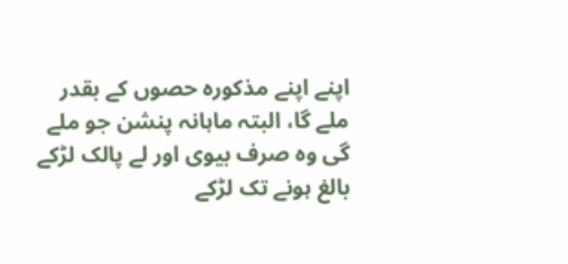اپنے اپنے مذکورہ حصوں کے بقدر ملے گا، البتہ ماہانہ پنشن جو ملے گی وہ صرف بیوی اور لے پالک لڑکے بالغ ہونے تک لڑکے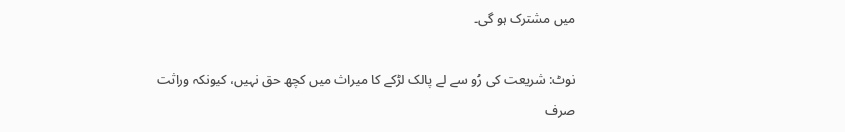میں مشترک ہو گی۔

نوٹ: شریعت کی رُو سے لے پالک لڑکے کا میراث میں کچھ حق نہیں، کیونکہ وراثت صرف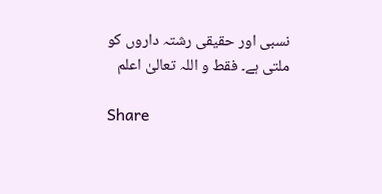نسبی اور حقیقی رشتہ داروں کو ملتی ہے۔ فقط و اللہ تعالیٰ اعلم

Share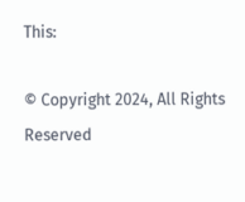This:

© Copyright 2024, All Rights Reserved